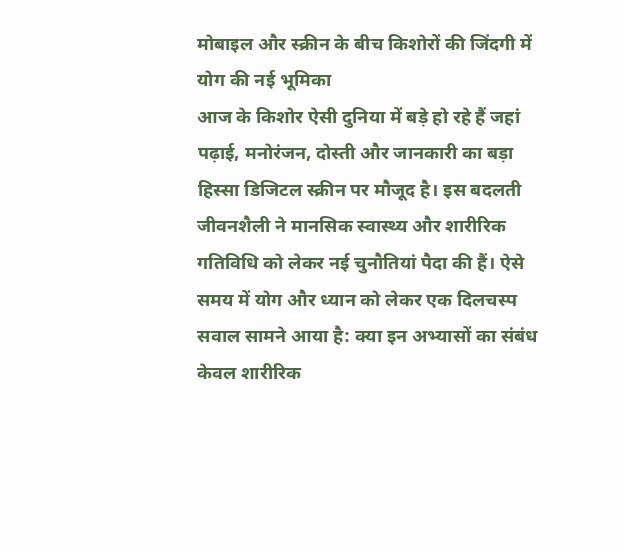मोबाइल और स्क्रीन के बीच किशोरों की जिंदगी में योग की नई भूमिका
आज के किशोर ऐसी दुनिया में बड़े हो रहे हैं जहां पढ़ाई, मनोरंजन, दोस्ती और जानकारी का बड़ा हिस्सा डिजिटल स्क्रीन पर मौजूद है। इस बदलती जीवनशैली ने मानसिक स्वास्थ्य और शारीरिक गतिविधि को लेकर नई चुनौतियां पैदा की हैं। ऐसे समय में योग और ध्यान को लेकर एक दिलचस्प सवाल सामने आया है: क्या इन अभ्यासों का संबंध केवल शारीरिक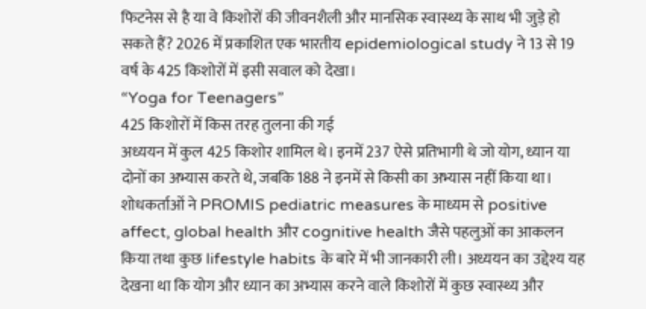फिटनेस से है या वे किशोरों की जीवनशैली और मानसिक स्वास्थ्य के साथ भी जुड़े हो सकते हैं? 2026 में प्रकाशित एक भारतीय epidemiological study ने 13 से 19 वर्ष के 425 किशोरों में इसी सवाल को देखा।
“Yoga for Teenagers”
425 किशोरों में किस तरह तुलना की गई
अध्ययन में कुल 425 किशोर शामिल थे। इनमें 237 ऐसे प्रतिभागी थे जो योग, ध्यान या दोनों का अभ्यास करते थे, जबकि 188 ने इनमें से किसी का अभ्यास नहीं किया था। शोधकर्ताओं ने PROMIS pediatric measures के माध्यम से positive affect, global health और cognitive health जैसे पहलुओं का आकलन किया तथा कुछ lifestyle habits के बारे में भी जानकारी ली। अध्ययन का उद्देश्य यह देखना था कि योग और ध्यान का अभ्यास करने वाले किशोरों में कुछ स्वास्थ्य और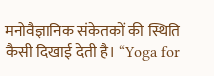मनोवैज्ञानिक संकेतकों की स्थिति कैसी दिखाई देती है। “Yoga for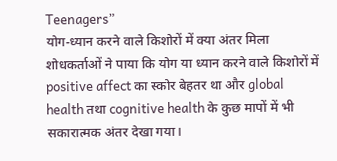Teenagers”
योग-ध्यान करने वाले किशोरों में क्या अंतर मिला
शोधकर्ताओं ने पाया कि योग या ध्यान करने वाले किशोरों में positive affect का स्कोर बेहतर था और global health तथा cognitive health के कुछ मापों में भी सकारात्मक अंतर देखा गया।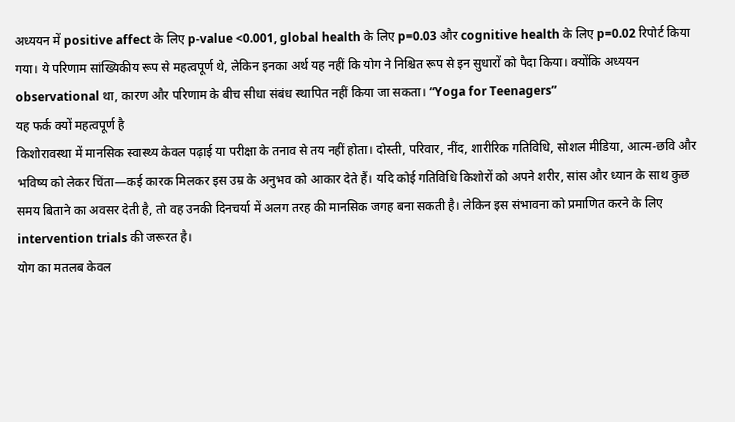अध्ययन में positive affect के लिए p-value <0.001, global health के लिए p=0.03 और cognitive health के लिए p=0.02 रिपोर्ट किया गया। ये परिणाम सांख्यिकीय रूप से महत्वपूर्ण थे, लेकिन इनका अर्थ यह नहीं कि योग ने निश्चित रूप से इन सुधारों को पैदा किया। क्योंकि अध्ययन observational था, कारण और परिणाम के बीच सीधा संबंध स्थापित नहीं किया जा सकता। “Yoga for Teenagers”
यह फर्क क्यों महत्वपूर्ण है
किशोरावस्था में मानसिक स्वास्थ्य केवल पढ़ाई या परीक्षा के तनाव से तय नहीं होता। दोस्ती, परिवार, नींद, शारीरिक गतिविधि, सोशल मीडिया, आत्म-छवि और भविष्य को लेकर चिंता—कई कारक मिलकर इस उम्र के अनुभव को आकार देते हैं। यदि कोई गतिविधि किशोरों को अपने शरीर, सांस और ध्यान के साथ कुछ समय बिताने का अवसर देती है, तो वह उनकी दिनचर्या में अलग तरह की मानसिक जगह बना सकती है। लेकिन इस संभावना को प्रमाणित करने के लिए intervention trials की जरूरत है।
योग का मतलब केवल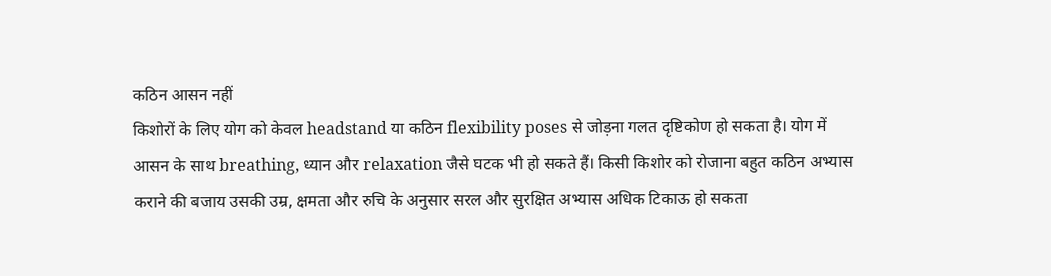कठिन आसन नहीं
किशोरों के लिए योग को केवल headstand या कठिन flexibility poses से जोड़ना गलत दृष्टिकोण हो सकता है। योग में आसन के साथ breathing, ध्यान और relaxation जैसे घटक भी हो सकते हैं। किसी किशोर को रोजाना बहुत कठिन अभ्यास कराने की बजाय उसकी उम्र, क्षमता और रुचि के अनुसार सरल और सुरक्षित अभ्यास अधिक टिकाऊ हो सकता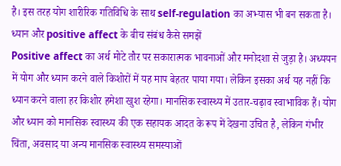है। इस तरह योग शारीरिक गतिविधि के साथ self-regulation का अभ्यास भी बन सकता है।
ध्यान और positive affect के बीच संबंध कैसे समझें
Positive affect का अर्थ मोटे तौर पर सकारात्मक भावनाओं और मनोदशा से जुड़ा है। अध्ययन में योग और ध्यान करने वाले किशोरों में यह माप बेहतर पाया गया। लेकिन इसका अर्थ यह नहीं कि ध्यान करने वाला हर किशोर हमेशा खुश रहेगा। मानसिक स्वास्थ्य में उतार-चढ़ाव स्वाभाविक हैं। योग और ध्यान को मानसिक स्वास्थ्य की एक सहायक आदत के रूप में देखना उचित है, लेकिन गंभीर चिंता, अवसाद या अन्य मानसिक स्वास्थ्य समस्याओं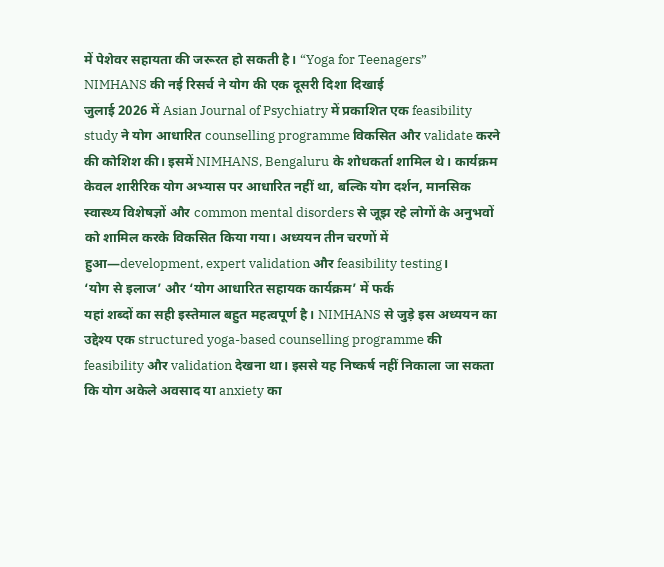में पेशेवर सहायता की जरूरत हो सकती है। “Yoga for Teenagers”
NIMHANS की नई रिसर्च ने योग की एक दूसरी दिशा दिखाई
जुलाई 2026 में Asian Journal of Psychiatry में प्रकाशित एक feasibility study ने योग आधारित counselling programme विकसित और validate करने की कोशिश की। इसमें NIMHANS, Bengaluru के शोधकर्ता शामिल थे। कार्यक्रम केवल शारीरिक योग अभ्यास पर आधारित नहीं था, बल्कि योग दर्शन, मानसिक स्वास्थ्य विशेषज्ञों और common mental disorders से जूझ रहे लोगों के अनुभवों को शामिल करके विकसित किया गया। अध्ययन तीन चरणों में हुआ—development, expert validation और feasibility testing।
‘योग से इलाज’ और ‘योग आधारित सहायक कार्यक्रम’ में फर्क
यहां शब्दों का सही इस्तेमाल बहुत महत्वपूर्ण है। NIMHANS से जुड़े इस अध्ययन का उद्देश्य एक structured yoga-based counselling programme की feasibility और validation देखना था। इससे यह निष्कर्ष नहीं निकाला जा सकता कि योग अकेले अवसाद या anxiety का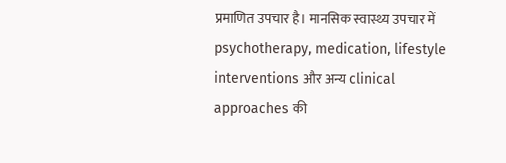प्रमाणित उपचार है। मानसिक स्वास्थ्य उपचार में psychotherapy, medication, lifestyle interventions और अन्य clinical approaches की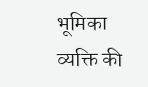भूमिका व्यक्ति की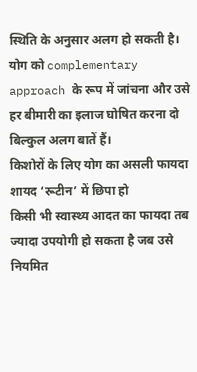स्थिति के अनुसार अलग हो सकती है। योग को complementary approach के रूप में जांचना और उसे हर बीमारी का इलाज घोषित करना दो बिल्कुल अलग बातें हैं।
किशोरों के लिए योग का असली फायदा शायद ‘रूटीन’ में छिपा हो
किसी भी स्वास्थ्य आदत का फायदा तब ज्यादा उपयोगी हो सकता है जब उसे नियमित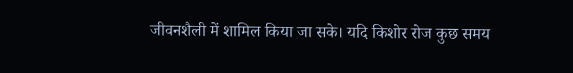जीवनशैली में शामिल किया जा सके। यदि किशोर रोज कुछ समय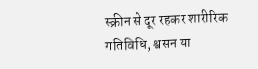स्क्रीन से दूर रहकर शारीरिक गतिविधि, श्वसन या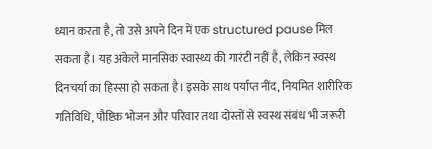ध्यान करता है, तो उसे अपने दिन में एक structured pause मिल सकता है। यह अकेले मानसिक स्वास्थ्य की गारंटी नहीं है, लेकिन स्वस्थ दिनचर्या का हिस्सा हो सकता है। इसके साथ पर्याप्त नींद, नियमित शारीरिक गतिविधि, पौष्टिक भोजन और परिवार तथा दोस्तों से स्वस्थ संबंध भी जरूरी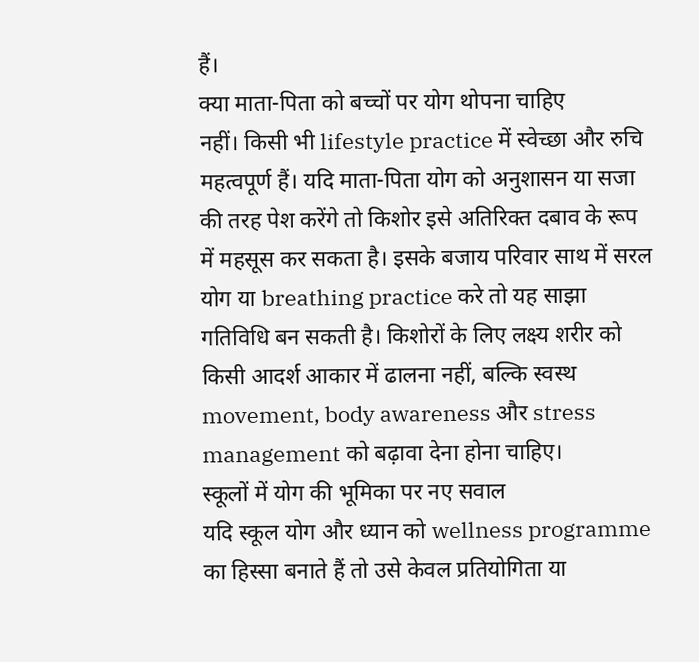हैं।
क्या माता-पिता को बच्चों पर योग थोपना चाहिए
नहीं। किसी भी lifestyle practice में स्वेच्छा और रुचि महत्वपूर्ण हैं। यदि माता-पिता योग को अनुशासन या सजा की तरह पेश करेंगे तो किशोर इसे अतिरिक्त दबाव के रूप में महसूस कर सकता है। इसके बजाय परिवार साथ में सरल योग या breathing practice करे तो यह साझा गतिविधि बन सकती है। किशोरों के लिए लक्ष्य शरीर को किसी आदर्श आकार में ढालना नहीं, बल्कि स्वस्थ movement, body awareness और stress management को बढ़ावा देना होना चाहिए।
स्कूलों में योग की भूमिका पर नए सवाल
यदि स्कूल योग और ध्यान को wellness programme का हिस्सा बनाते हैं तो उसे केवल प्रतियोगिता या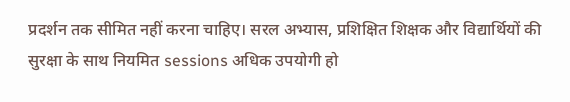प्रदर्शन तक सीमित नहीं करना चाहिए। सरल अभ्यास, प्रशिक्षित शिक्षक और विद्यार्थियों की सुरक्षा के साथ नियमित sessions अधिक उपयोगी हो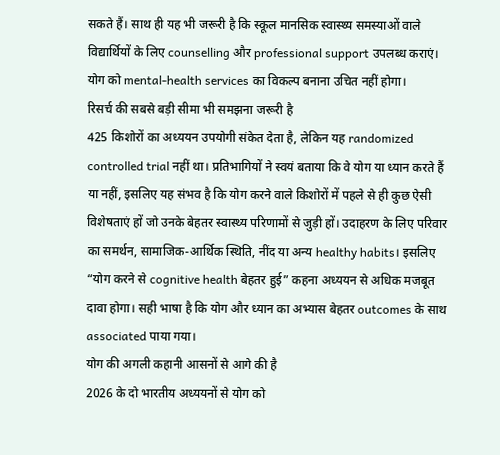सकते हैं। साथ ही यह भी जरूरी है कि स्कूल मानसिक स्वास्थ्य समस्याओं वाले विद्यार्थियों के लिए counselling और professional support उपलब्ध कराएं। योग को mental-health services का विकल्प बनाना उचित नहीं होगा।
रिसर्च की सबसे बड़ी सीमा भी समझना जरूरी है
425 किशोरों का अध्ययन उपयोगी संकेत देता है, लेकिन यह randomized controlled trial नहीं था। प्रतिभागियों ने स्वयं बताया कि वे योग या ध्यान करते हैं या नहीं, इसलिए यह संभव है कि योग करने वाले किशोरों में पहले से ही कुछ ऐसी विशेषताएं हों जो उनके बेहतर स्वास्थ्य परिणामों से जुड़ी हों। उदाहरण के लिए परिवार का समर्थन, सामाजिक-आर्थिक स्थिति, नींद या अन्य healthy habits। इसलिए “योग करने से cognitive health बेहतर हुई” कहना अध्ययन से अधिक मजबूत दावा होगा। सही भाषा है कि योग और ध्यान का अभ्यास बेहतर outcomes के साथ associated पाया गया।
योग की अगली कहानी आसनों से आगे की है
2026 के दो भारतीय अध्ययनों से योग को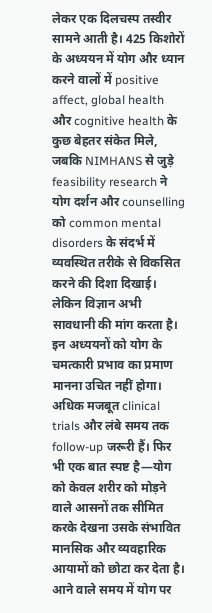लेकर एक दिलचस्प तस्वीर सामने आती है। 425 किशोरों के अध्ययन में योग और ध्यान करने वालों में positive affect, global health और cognitive health के कुछ बेहतर संकेत मिले, जबकि NIMHANS से जुड़े feasibility research ने योग दर्शन और counselling को common mental disorders के संदर्भ में व्यवस्थित तरीके से विकसित करने की दिशा दिखाई।
लेकिन विज्ञान अभी सावधानी की मांग करता है। इन अध्ययनों को योग के चमत्कारी प्रभाव का प्रमाण मानना उचित नहीं होगा। अधिक मजबूत clinical trials और लंबे समय तक follow-up जरूरी हैं। फिर भी एक बात स्पष्ट है—योग को केवल शरीर को मोड़ने वाले आसनों तक सीमित करके देखना उसके संभावित मानसिक और व्यवहारिक आयामों को छोटा कर देता है। आने वाले समय में योग पर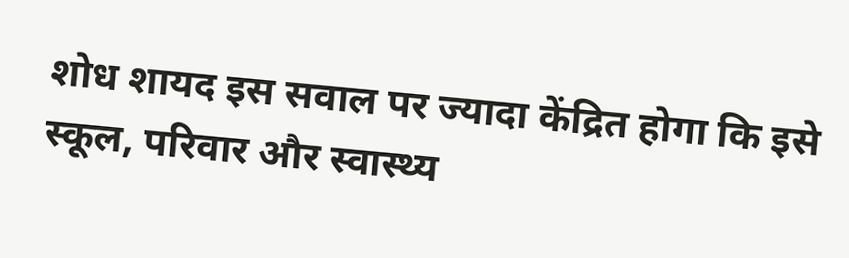शोध शायद इस सवाल पर ज्यादा केंद्रित होगा कि इसे स्कूल, परिवार और स्वास्थ्य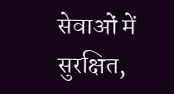सेवाओं में सुरक्षित,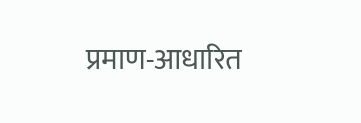प्रमाण-आधारित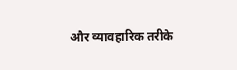और व्यावहारिक तरीके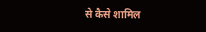से कैसे शामिल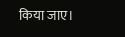किया जाए।